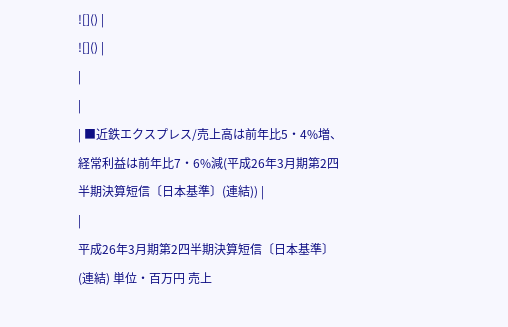![]() |
![]() |
|
|
| ■近鉄エクスプレス/売上高は前年比5・4%増、経常利益は前年比7・6%減(平成26年3月期第2四半期決算短信〔日本基準〕(連結)) |
|
平成26年3月期第2四半期決算短信〔日本基準〕(連結) 単位・百万円 売上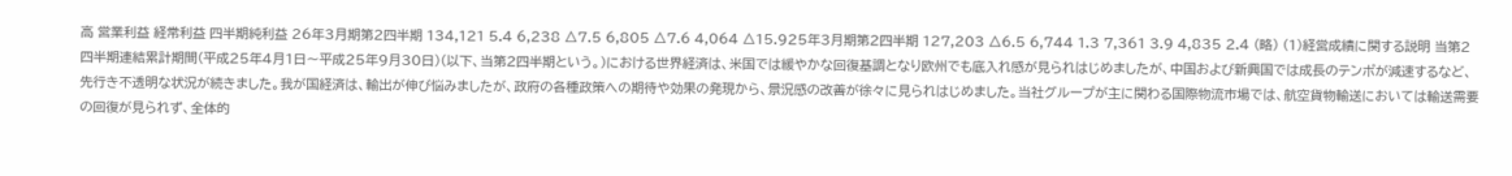高 営業利益 経常利益 四半期純利益 26年3月期第2四半期 134,121 5.4 6,238 △7.5 6,805 △7.6 4,064 △15.925年3月期第2四半期 127,203 △6.5 6,744 1.3 7,361 3.9 4,835 2.4 (略) (1)経営成績に関する説明 当第2四半期連結累計期間(平成25年4月1日〜平成25年9月30日)(以下、当第2四半期という。)における世界経済は、米国では緩やかな回復基調となり欧州でも底入れ感が見られはじめましたが、中国および新興国では成長のテンポが減速するなど、先行き不透明な状況が続きました。我が国経済は、輸出が伸び悩みましたが、政府の各種政策への期待や効果の発現から、景況感の改善が徐々に見られはじめました。当社グループが主に関わる国際物流市場では、航空貨物輸送においては輸送需要の回復が見られず、全体的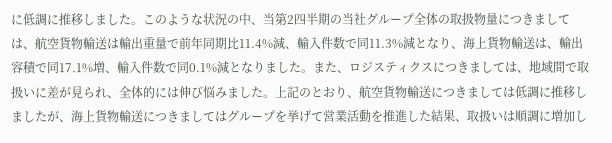に低調に推移しました。このような状況の中、当第2四半期の当社グループ全体の取扱物量につきましては、航空貨物輸送は輸出重量で前年同期比11.4%減、輸入件数で同11.3%減となり、海上貨物輸送は、輸出容積で同17.1%増、輸入件数で同0.1%減となりました。また、ロジスティクスにつきましては、地域間で取扱いに差が見られ、全体的には伸び悩みました。上記のとおり、航空貨物輸送につきましては低調に推移しましたが、海上貨物輸送につきましてはグループを挙げて営業活動を推進した結果、取扱いは順調に増加し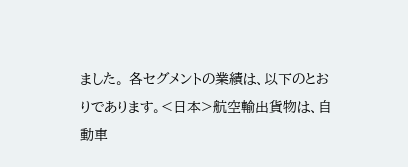ました。 各セグメントの業績は、以下のとおりであります。<日本>航空輸出貨物は、自動車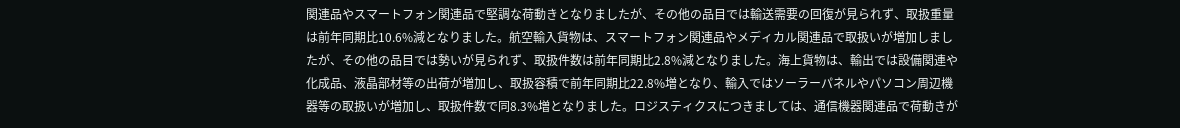関連品やスマートフォン関連品で堅調な荷動きとなりましたが、その他の品目では輸送需要の回復が見られず、取扱重量は前年同期比10.6%減となりました。航空輸入貨物は、スマートフォン関連品やメディカル関連品で取扱いが増加しましたが、その他の品目では勢いが見られず、取扱件数は前年同期比2.8%減となりました。海上貨物は、輸出では設備関連や化成品、液晶部材等の出荷が増加し、取扱容積で前年同期比22.8%増となり、輸入ではソーラーパネルやパソコン周辺機器等の取扱いが増加し、取扱件数で同8.3%増となりました。ロジスティクスにつきましては、通信機器関連品で荷動きが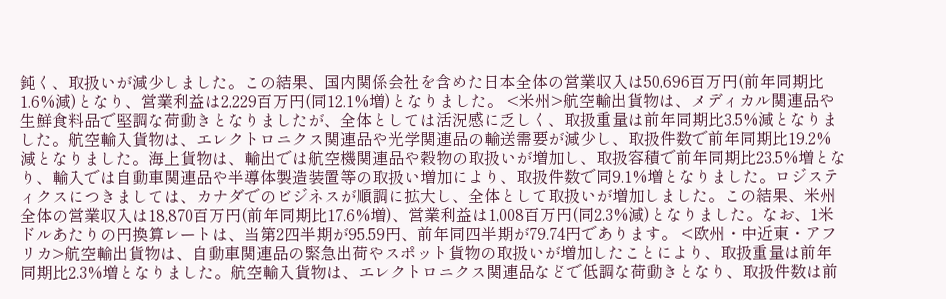鈍く、取扱いが減少しました。この結果、国内関係会社を含めた日本全体の営業収入は50,696百万円(前年同期比1.6%減)となり、営業利益は2,229百万円(同12.1%増)となりました。 <米州>航空輸出貨物は、メディカル関連品や生鮮食料品で堅調な荷動きとなりましたが、全体としては活況感に乏しく、取扱重量は前年同期比3.5%減となりました。航空輸入貨物は、エレクトロニクス関連品や光学関連品の輸送需要が減少し、取扱件数で前年同期比19.2%減となりました。海上貨物は、輸出では航空機関連品や穀物の取扱いが増加し、取扱容積で前年同期比23.5%増となり、輸入では自動車関連品や半導体製造装置等の取扱い増加により、取扱件数で同9.1%増となりました。ロジスティクスにつきましては、カナダでのビジネスが順調に拡大し、全体として取扱いが増加しました。この結果、米州全体の営業収入は18,870百万円(前年同期比17.6%増)、営業利益は1,008百万円(同2.3%減)となりました。なお、1米ドルあたりの円換算レートは、当第2四半期が95.59円、前年同四半期が79.74円であります。 <欧州・中近東・アフリカ>航空輸出貨物は、自動車関連品の緊急出荷やスポット貨物の取扱いが増加したことにより、取扱重量は前年同期比2.3%増となりました。航空輸入貨物は、エレクトロニクス関連品などで低調な荷動きとなり、取扱件数は前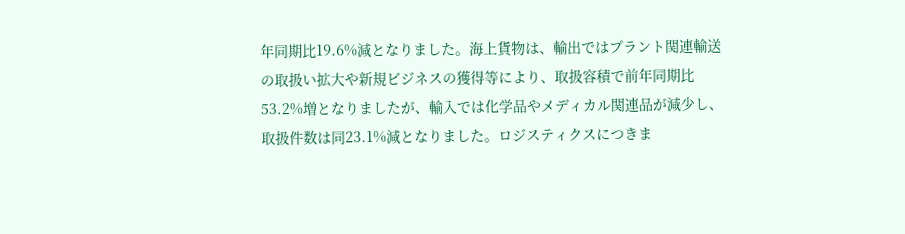年同期比19.6%減となりました。海上貨物は、輸出ではプラント関連輸送の取扱い拡大や新規ビジネスの獲得等により、取扱容積で前年同期比53.2%増となりましたが、輸入では化学品やメディカル関連品が減少し、取扱件数は同23.1%減となりました。ロジスティクスにつきま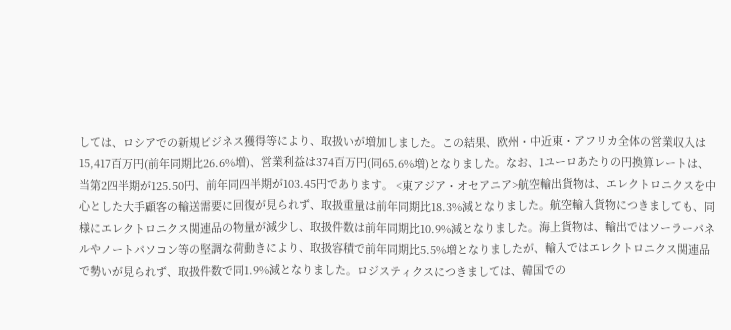しては、ロシアでの新規ビジネス獲得等により、取扱いが増加しました。この結果、欧州・中近東・アフリカ全体の営業収入は15,417百万円(前年同期比26.6%増)、営業利益は374百万円(同65.6%増)となりました。なお、1ユーロあたりの円換算レートは、当第2四半期が125.50円、前年同四半期が103.45円であります。 <東アジア・オセアニア>航空輸出貨物は、エレクトロニクスを中心とした大手顧客の輸送需要に回復が見られず、取扱重量は前年同期比18.3%減となりました。航空輸入貨物につきましても、同様にエレクトロニクス関連品の物量が減少し、取扱件数は前年同期比10.9%減となりました。海上貨物は、輸出ではソーラーパネルやノートパソコン等の堅調な荷動きにより、取扱容積で前年同期比5.5%増となりましたが、輸入ではエレクトロニクス関連品で勢いが見られず、取扱件数で同1.9%減となりました。ロジスティクスにつきましては、韓国での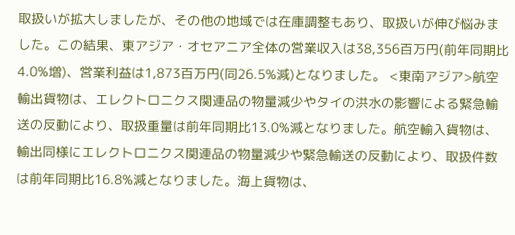取扱いが拡大しましたが、その他の地域では在庫調整もあり、取扱いが伸び悩みました。この結果、東アジア・オセアニア全体の営業収入は38,356百万円(前年同期比4.0%増)、営業利益は1,873百万円(同26.5%減)となりました。 <東南アジア>航空輸出貨物は、エレクトロニクス関連品の物量減少やタイの洪水の影響による緊急輸送の反動により、取扱重量は前年同期比13.0%減となりました。航空輸入貨物は、輸出同様にエレクトロニクス関連品の物量減少や緊急輸送の反動により、取扱件数は前年同期比16.8%減となりました。海上貨物は、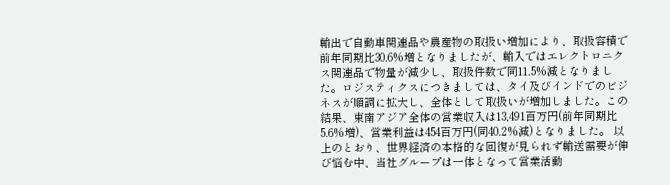輸出で自動車関連品や農産物の取扱い増加により、取扱容積で前年同期比30.6%増となりましたが、輸入ではエレクトロニクス関連品で物量が減少し、取扱件数で同11.5%減となりました。ロジスティクスにつきましては、タイ及びインドでのビジネスが順調に拡大し、全体として取扱いが増加しました。この結果、東南アジア全体の営業収入は13,491百万円(前年同期比5.6%増)、営業利益は454百万円(同40.2%減)となりました。 以上のとおり、世界経済の本格的な回復が見られず輸送需要が伸び悩む中、当社グループは一体となって営業活動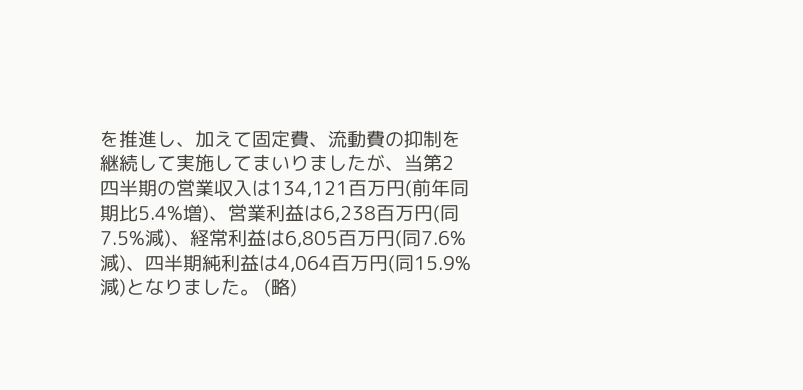を推進し、加えて固定費、流動費の抑制を継続して実施してまいりましたが、当第2四半期の営業収入は134,121百万円(前年同期比5.4%増)、営業利益は6,238百万円(同7.5%減)、経常利益は6,805百万円(同7.6%減)、四半期純利益は4,064百万円(同15.9%減)となりました。 (略)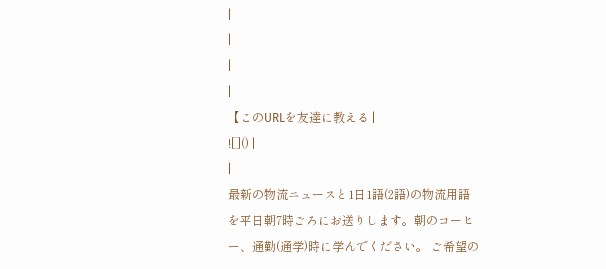|
|
|
|
【このURLを友達に教える |
![]() |
|
最新の物流ニュースと1日1語(2語)の物流用語を平日朝7時ごろにお送りします。朝のコーヒー、通勤(通学)時に学んでください。 ご希望の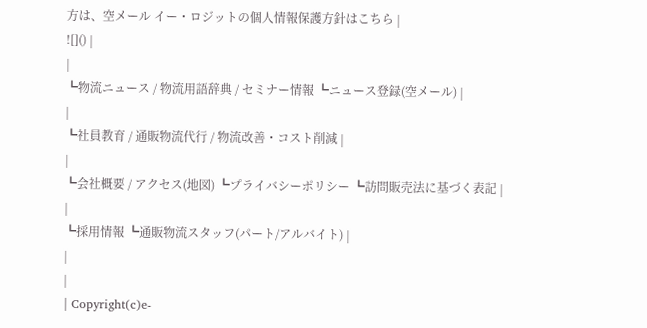方は、空メール イー・ロジットの個人情報保護方針はこちら |
![]() |
|
┗物流ニュース / 物流用語辞典 / セミナー情報 ┗ニュース登録(空メール) |
|
┗社員教育 / 通販物流代行 / 物流改善・コスト削減 |
|
┗会社概要 / アクセス(地図) ┗プライバシーポリシー ┗訪問販売法に基づく表記 |
|
┗採用情報 ┗通販物流スタッフ(パート/アルバイト) |
|
|
| Copyright(c)e-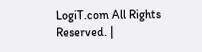LogiT.com All Rights Reserved. |